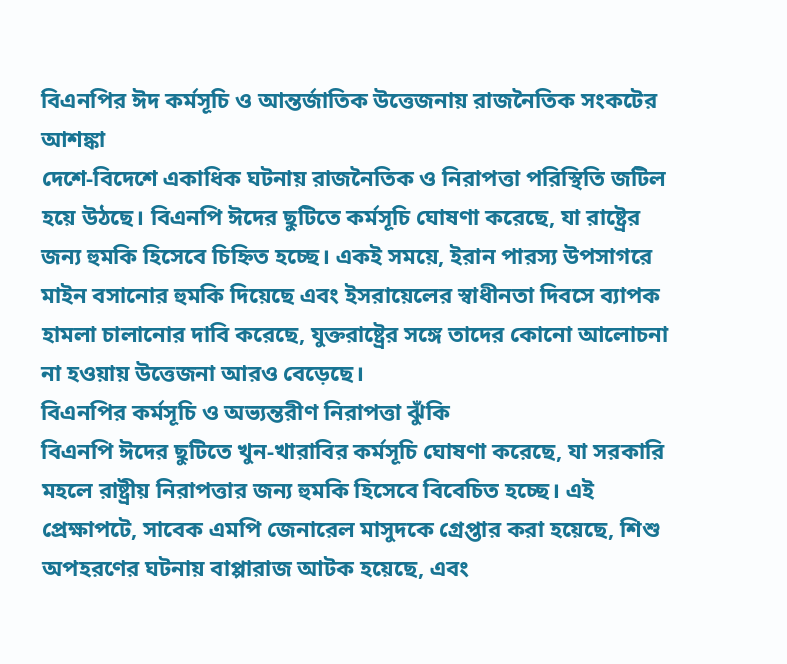বিএনপির ঈদ কর্মসূচি ও আন্তর্জাতিক উত্তেজনায় রাজনৈতিক সংকটের আশঙ্কা
দেশে-বিদেশে একাধিক ঘটনায় রাজনৈতিক ও নিরাপত্তা পরিস্থিতি জটিল হয়ে উঠছে। বিএনপি ঈদের ছুটিতে কর্মসূচি ঘোষণা করেছে, যা রাষ্ট্রের জন্য হুমকি হিসেবে চিহ্নিত হচ্ছে। একই সময়ে, ইরান পারস্য উপসাগরে মাইন বসানোর হুমকি দিয়েছে এবং ইসরায়েলের স্বাধীনতা দিবসে ব্যাপক হামলা চালানোর দাবি করেছে, যুক্তরাষ্ট্রের সঙ্গে তাদের কোনো আলোচনা না হওয়ায় উত্তেজনা আরও বেড়েছে।
বিএনপির কর্মসূচি ও অভ্যন্তরীণ নিরাপত্তা ঝুঁকি
বিএনপি ঈদের ছুটিতে খুন-খারাবির কর্মসূচি ঘোষণা করেছে, যা সরকারি মহলে রাষ্ট্রীয় নিরাপত্তার জন্য হুমকি হিসেবে বিবেচিত হচ্ছে। এই প্রেক্ষাপটে, সাবেক এমপি জেনারেল মাসুদকে গ্রেপ্তার করা হয়েছে, শিশু অপহরণের ঘটনায় বাপ্পারাজ আটক হয়েছে, এবং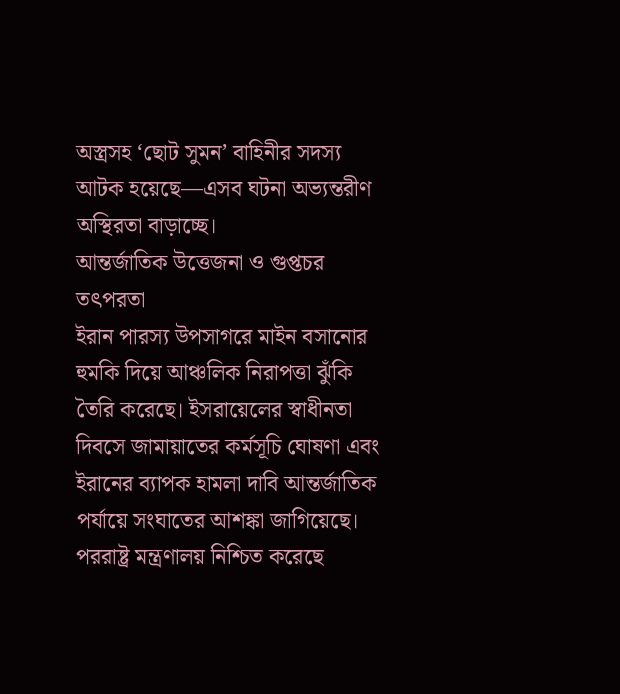অস্ত্রসহ ‘ছোট সুমন’ বাহিনীর সদস্য আটক হয়েছে—এসব ঘটনা অভ্যন্তরীণ অস্থিরতা বাড়াচ্ছে।
আন্তর্জাতিক উত্তেজনা ও গুপ্তচর তৎপরতা
ইরান পারস্য উপসাগরে মাইন বসানোর হুমকি দিয়ে আঞ্চলিক নিরাপত্তা ঝুঁকি তৈরি করেছে। ইসরায়েলের স্বাধীনতা দিবসে জামায়াতের কর্মসূচি ঘোষণা এবং ইরানের ব্যাপক হামলা দাবি আন্তর্জাতিক পর্যায়ে সংঘাতের আশঙ্কা জাগিয়েছে। পররাষ্ট্র মন্ত্রণালয় নিশ্চিত করেছে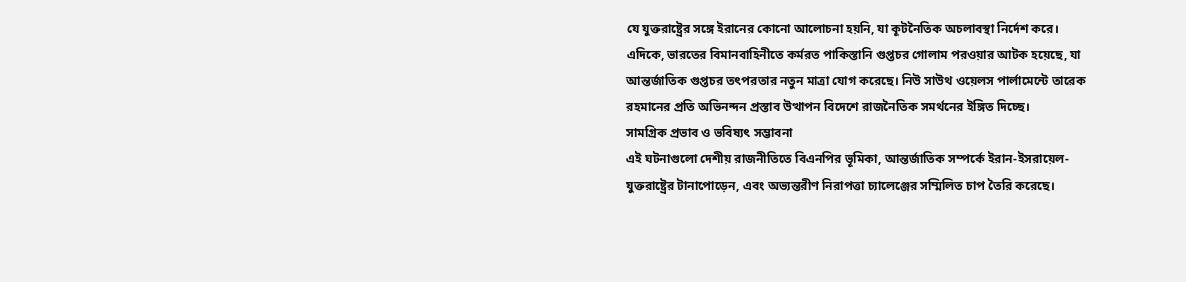যে যুক্তরাষ্ট্রের সঙ্গে ইরানের কোনো আলোচনা হয়নি, যা কূটনৈতিক অচলাবস্থা নির্দেশ করে।
এদিকে, ভারতের বিমানবাহিনীতে কর্মরত পাকিস্তানি গুপ্তচর গোলাম পরওয়ার আটক হয়েছে, যা আন্তর্জাতিক গুপ্তচর তৎপরতার নতুন মাত্রা যোগ করেছে। নিউ সাউথ ওয়েলস পার্লামেন্টে তারেক রহমানের প্রতি অভিনন্দন প্রস্তাব উত্থাপন বিদেশে রাজনৈতিক সমর্থনের ইঙ্গিত দিচ্ছে।
সামগ্রিক প্রভাব ও ভবিষ্যৎ সম্ভাবনা
এই ঘটনাগুলো দেশীয় রাজনীতিতে বিএনপির ভূমিকা, আন্তর্জাতিক সম্পর্কে ইরান-ইসরায়েল-যুক্তরাষ্ট্রের টানাপোড়েন, এবং অভ্যন্তরীণ নিরাপত্তা চ্যালেঞ্জের সম্মিলিত চাপ তৈরি করেছে।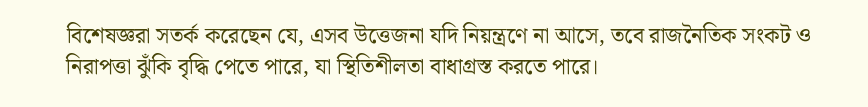বিশেষজ্ঞরা সতর্ক করেছেন যে, এসব উত্তেজনা যদি নিয়ন্ত্রণে না আসে, তবে রাজনৈতিক সংকট ও নিরাপত্তা ঝুঁকি বৃদ্ধি পেতে পারে, যা স্থিতিশীলতা বাধাগ্রস্ত করতে পারে।